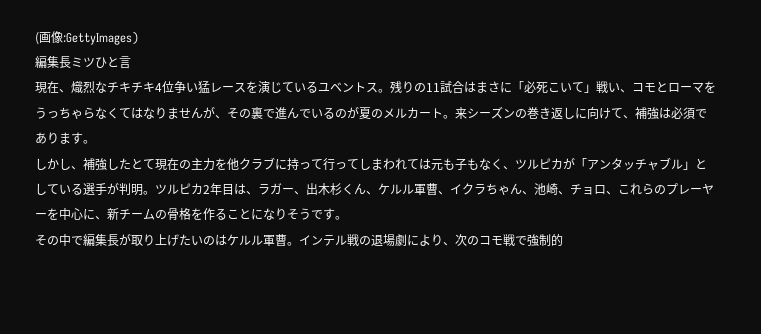(画像:GettyImages)
編集長ミツひと言
現在、熾烈なチキチキ4位争い猛レースを演じているユベントス。残りの11試合はまさに「必死こいて」戦い、コモとローマをうっちゃらなくてはなりませんが、その裏で進んでいるのが夏のメルカート。来シーズンの巻き返しに向けて、補強は必須であります。
しかし、補強したとて現在の主力を他クラブに持って行ってしまわれては元も子もなく、ツルピカが「アンタッチャブル」としている選手が判明。ツルピカ2年目は、ラガー、出木杉くん、ケルル軍曹、イクラちゃん、池崎、チョロ、これらのプレーヤーを中心に、新チームの骨格を作ることになりそうです。
その中で編集長が取り上げたいのはケルル軍曹。インテル戦の退場劇により、次のコモ戦で強制的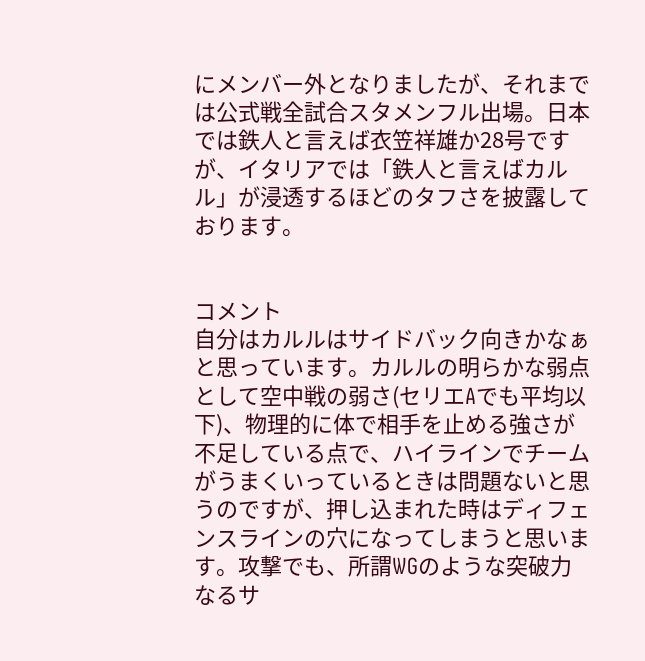にメンバー外となりましたが、それまでは公式戦全試合スタメンフル出場。日本では鉄人と言えば衣笠祥雄か28号ですが、イタリアでは「鉄人と言えばカルル」が浸透するほどのタフさを披露しております。


コメント
自分はカルルはサイドバック向きかなぁと思っています。カルルの明らかな弱点として空中戦の弱さ(セリエAでも平均以下)、物理的に体で相手を止める強さが不足している点で、ハイラインでチームがうまくいっているときは問題ないと思うのですが、押し込まれた時はディフェンスラインの穴になってしまうと思います。攻撃でも、所謂WGのような突破力なるサ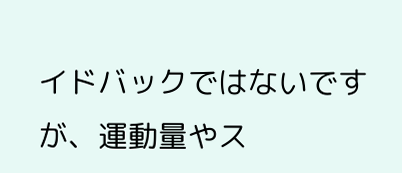イドバックではないですが、運動量やス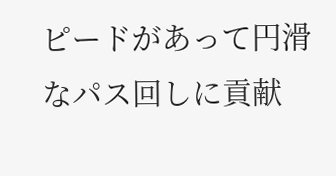ピードがあって円滑なパス回しに貢献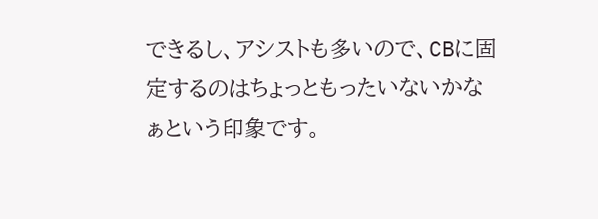できるし、アシストも多いので、CBに固定するのはちょっともったいないかなぁという印象です。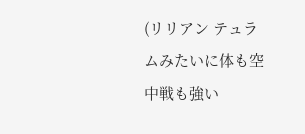(リリアン テュラムみたいに体も空中戦も強い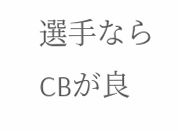選手ならCBが良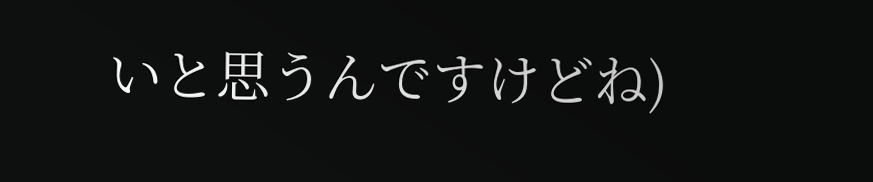いと思うんですけどね)